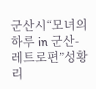군산시“모녀의 하루 in 군산-레트로편”성황리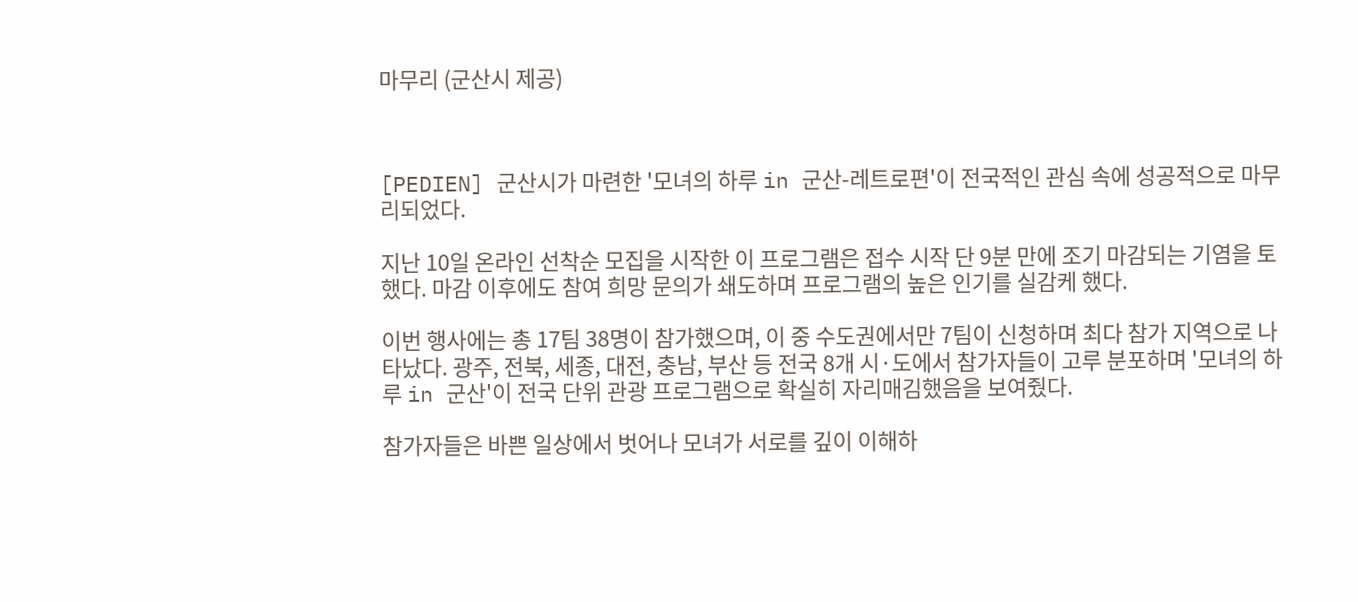마무리 (군산시 제공)



[PEDIEN] 군산시가 마련한 '모녀의 하루 in 군산-레트로편'이 전국적인 관심 속에 성공적으로 마무리되었다.

지난 10일 온라인 선착순 모집을 시작한 이 프로그램은 접수 시작 단 9분 만에 조기 마감되는 기염을 토했다. 마감 이후에도 참여 희망 문의가 쇄도하며 프로그램의 높은 인기를 실감케 했다.

이번 행사에는 총 17팀 38명이 참가했으며, 이 중 수도권에서만 7팀이 신청하며 최다 참가 지역으로 나타났다. 광주, 전북, 세종, 대전, 충남, 부산 등 전국 8개 시·도에서 참가자들이 고루 분포하며 '모녀의 하루 in 군산'이 전국 단위 관광 프로그램으로 확실히 자리매김했음을 보여줬다.

참가자들은 바쁜 일상에서 벗어나 모녀가 서로를 깊이 이해하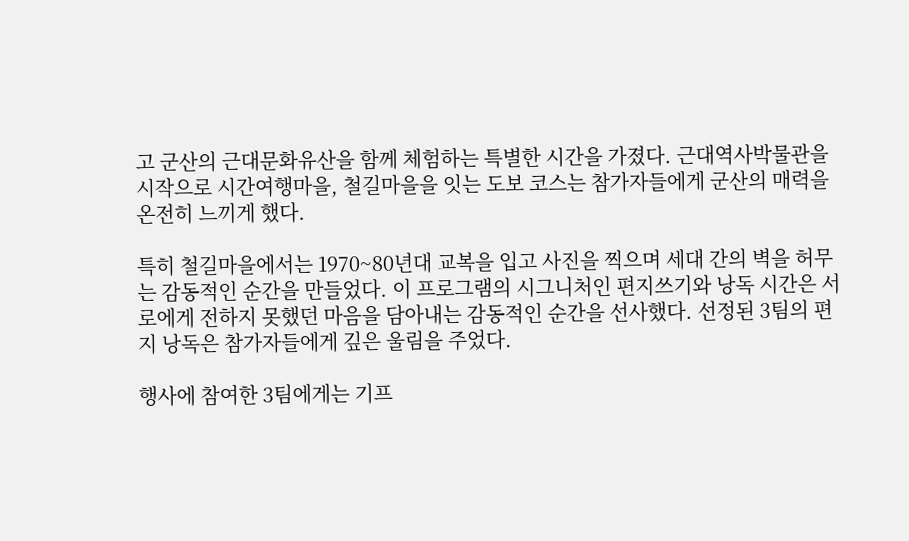고 군산의 근대문화유산을 함께 체험하는 특별한 시간을 가졌다. 근대역사박물관을 시작으로 시간여행마을, 철길마을을 잇는 도보 코스는 참가자들에게 군산의 매력을 온전히 느끼게 했다.

특히 철길마을에서는 1970~80년대 교복을 입고 사진을 찍으며 세대 간의 벽을 허무는 감동적인 순간을 만들었다. 이 프로그램의 시그니처인 편지쓰기와 낭독 시간은 서로에게 전하지 못했던 마음을 담아내는 감동적인 순간을 선사했다. 선정된 3팀의 편지 낭독은 참가자들에게 깊은 울림을 주었다.

행사에 참여한 3팀에게는 기프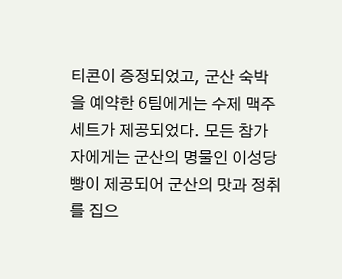티콘이 증정되었고, 군산 숙박을 예약한 6팀에게는 수제 맥주 세트가 제공되었다. 모든 참가자에게는 군산의 명물인 이성당 빵이 제공되어 군산의 맛과 정취를 집으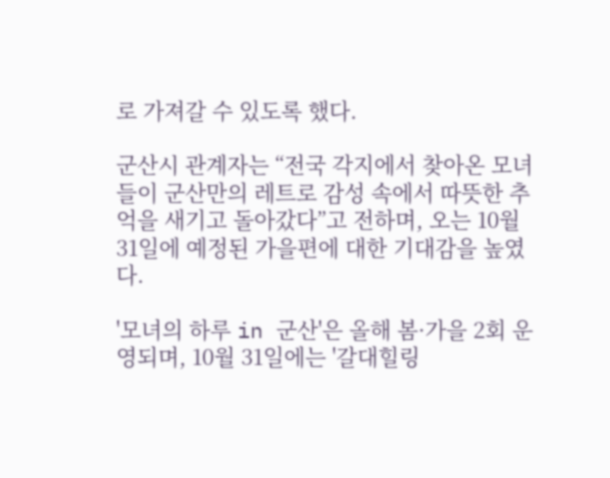로 가져갈 수 있도록 했다.

군산시 관계자는 “전국 각지에서 찾아온 모녀들이 군산만의 레트로 감성 속에서 따뜻한 추억을 새기고 돌아갔다”고 전하며, 오는 10월 31일에 예정된 가을편에 대한 기대감을 높였다.

'모녀의 하루 in 군산'은 올해 봄·가을 2회 운영되며, 10월 31일에는 '갈대힐링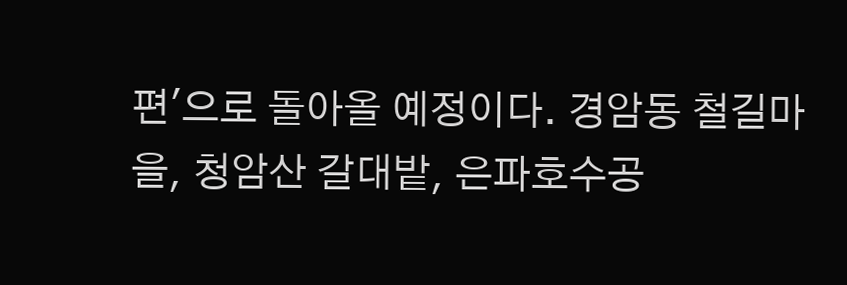편'으로 돌아올 예정이다. 경암동 철길마을, 청암산 갈대밭, 은파호수공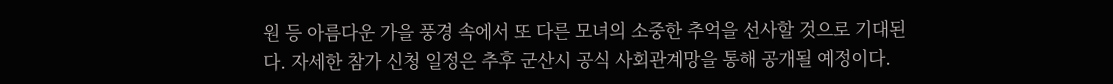원 등 아름다운 가을 풍경 속에서 또 다른 모녀의 소중한 추억을 선사할 것으로 기대된다. 자세한 참가 신청 일정은 추후 군산시 공식 사회관계망을 통해 공개될 예정이다.